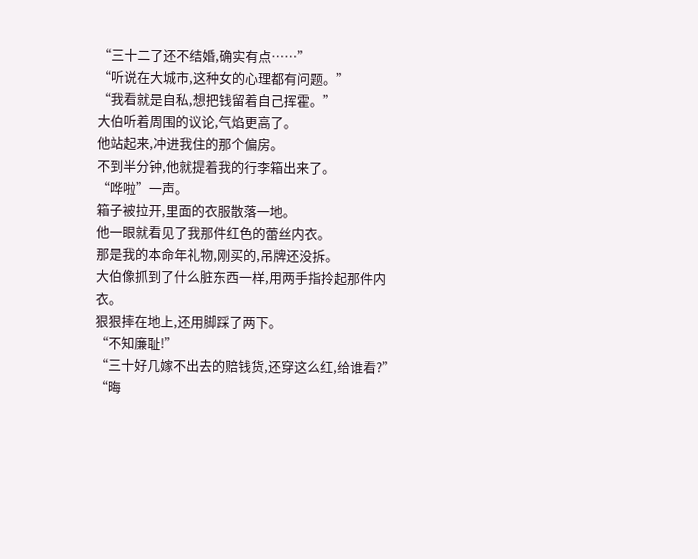“三十二了还不结婚,确实有点……”
“听说在大城市,这种女的心理都有问题。”
“我看就是自私,想把钱留着自己挥霍。”
大伯听着周围的议论,气焰更高了。
他站起来,冲进我住的那个偏房。
不到半分钟,他就提着我的行李箱出来了。
“哗啦”一声。
箱子被拉开,里面的衣服散落一地。
他一眼就看见了我那件红色的蕾丝内衣。
那是我的本命年礼物,刚买的,吊牌还没拆。
大伯像抓到了什么脏东西一样,用两手指拎起那件内衣。
狠狠摔在地上,还用脚踩了两下。
“不知廉耻!”
“三十好几嫁不出去的赔钱货,还穿这么红,给谁看?”
“晦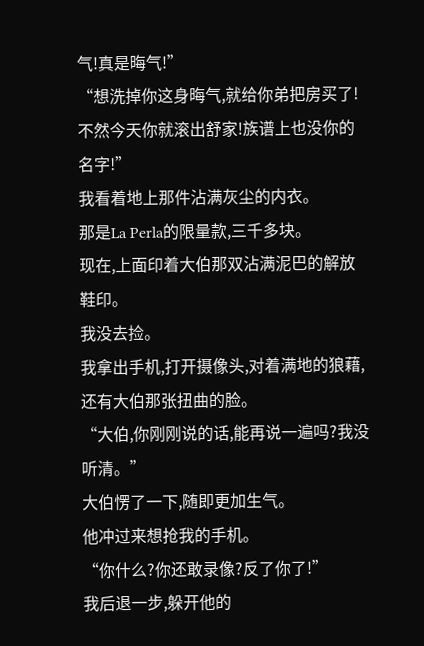气!真是晦气!”
“想洗掉你这身晦气,就给你弟把房买了!不然今天你就滚出舒家!族谱上也没你的名字!”
我看着地上那件沾满灰尘的内衣。
那是La Perla的限量款,三千多块。
现在,上面印着大伯那双沾满泥巴的解放鞋印。
我没去捡。
我拿出手机,打开摄像头,对着满地的狼藉,还有大伯那张扭曲的脸。
“大伯,你刚刚说的话,能再说一遍吗?我没听清。”
大伯愣了一下,随即更加生气。
他冲过来想抢我的手机。
“你什么?你还敢录像?反了你了!”
我后退一步,躲开他的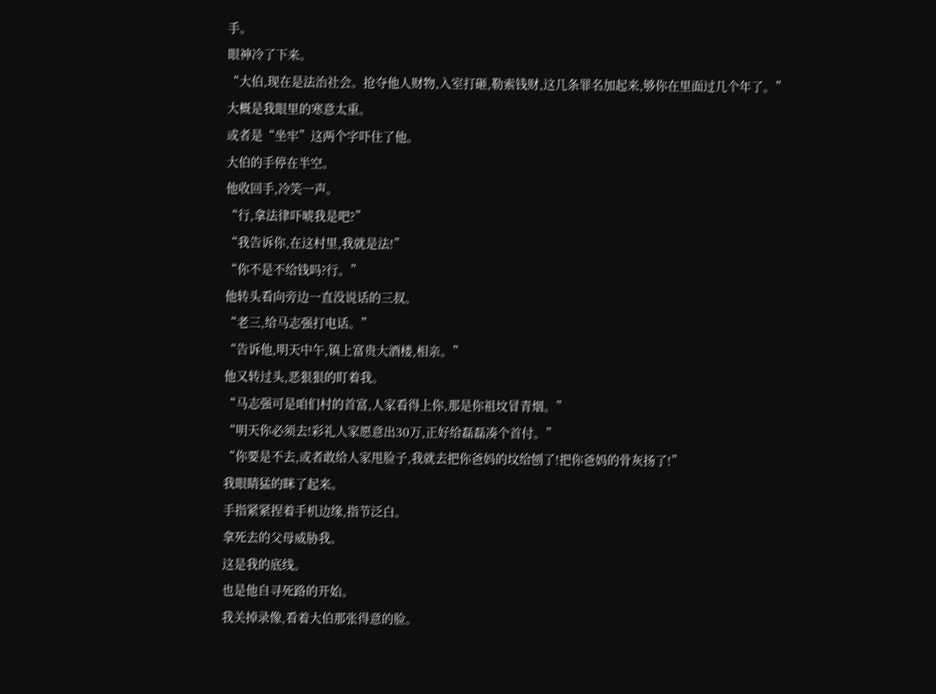手。
眼神冷了下来。
“大伯,现在是法治社会。抢夺他人财物,入室打砸,勒索钱财,这几条罪名加起来,够你在里面过几个年了。”
大概是我眼里的寒意太重。
或者是“坐牢”这两个字吓住了他。
大伯的手停在半空。
他收回手,冷笑一声。
“行,拿法律吓唬我是吧?”
“我告诉你,在这村里,我就是法!”
“你不是不给钱吗?行。”
他转头看向旁边一直没说话的三叔。
“老三,给马志强打电话。”
“告诉他,明天中午,镇上富贵大酒楼,相亲。”
他又转过头,恶狠狠的盯着我。
“马志强可是咱们村的首富,人家看得上你,那是你祖坟冒青烟。”
“明天你必须去!彩礼人家愿意出30万,正好给磊磊凑个首付。”
“你要是不去,或者敢给人家甩脸子,我就去把你爸妈的坟给刨了!把你爸妈的骨灰扬了!”
我眼睛猛的眯了起来。
手指紧紧捏着手机边缘,指节泛白。
拿死去的父母威胁我。
这是我的底线。
也是他自寻死路的开始。
我关掉录像,看着大伯那张得意的脸。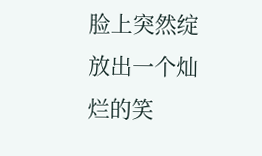脸上突然绽放出一个灿烂的笑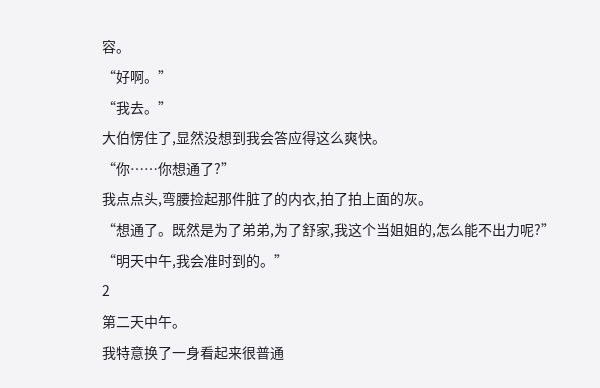容。
“好啊。”
“我去。”
大伯愣住了,显然没想到我会答应得这么爽快。
“你……你想通了?”
我点点头,弯腰捡起那件脏了的内衣,拍了拍上面的灰。
“想通了。既然是为了弟弟,为了舒家,我这个当姐姐的,怎么能不出力呢?”
“明天中午,我会准时到的。”
2
第二天中午。
我特意换了一身看起来很普通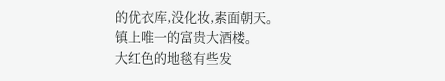的优衣库,没化妆,素面朝天。
镇上唯一的富贵大酒楼。
大红色的地毯有些发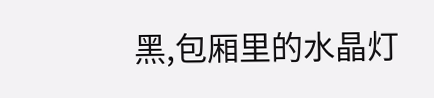黑,包厢里的水晶灯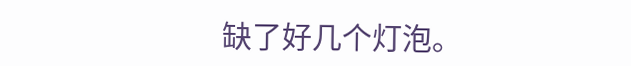缺了好几个灯泡。